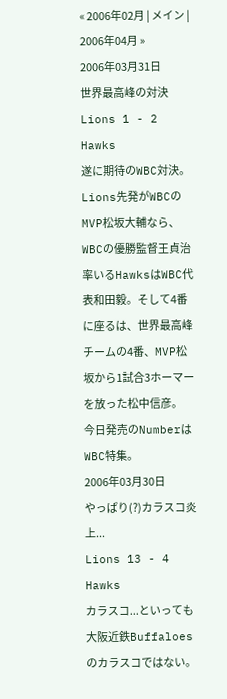« 2006年02月 | メイン | 2006年04月 »
2006年03月31日
世界最高峰の対決
Lions 1 - 2 Hawks
遂に期待のWBC対決。
Lions先発がWBCのMVP松坂大輔なら、WBCの優勝監督王貞治率いるHawksはWBC代表和田毅。そして4番に座るは、世界最高峰チームの4番、MVP松坂から1試合3ホーマーを放った松中信彦。
今日発売のNumberはWBC特集。
2006年03月30日
やっぱり(?)カラスコ炎上...
Lions 13 - 4 Hawks
カラスコ...といっても大阪近鉄Buffaloesのカラスコではない。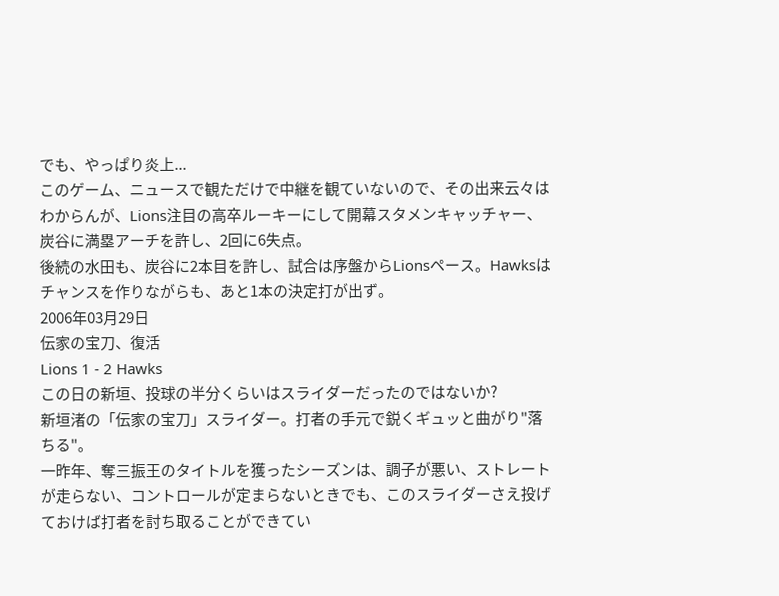でも、やっぱり炎上...
このゲーム、ニュースで観ただけで中継を観ていないので、その出来云々はわからんが、Lions注目の高卒ルーキーにして開幕スタメンキャッチャー、炭谷に満塁アーチを許し、2回に6失点。
後続の水田も、炭谷に2本目を許し、試合は序盤からLionsペース。Hawksはチャンスを作りながらも、あと1本の決定打が出ず。
2006年03月29日
伝家の宝刀、復活
Lions 1 - 2 Hawks
この日の新垣、投球の半分くらいはスライダーだったのではないか?
新垣渚の「伝家の宝刀」スライダー。打者の手元で鋭くギュッと曲がり"落ちる"。
一昨年、奪三振王のタイトルを獲ったシーズンは、調子が悪い、ストレートが走らない、コントロールが定まらないときでも、このスライダーさえ投げておけば打者を討ち取ることができてい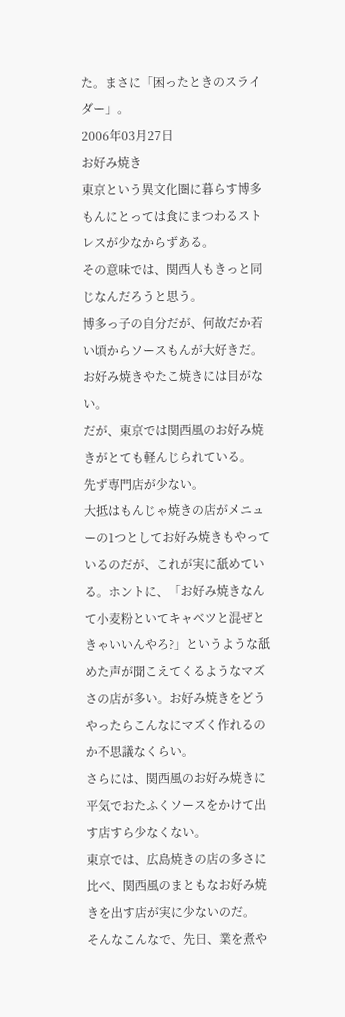た。まさに「困ったときのスライダー」。
2006年03月27日
お好み焼き
東京という異文化圏に暮らす博多もんにとっては食にまつわるストレスが少なからずある。
その意味では、関西人もきっと同じなんだろうと思う。
博多っ子の自分だが、何故だか若い頃からソースもんが大好きだ。
お好み焼きやたこ焼きには目がない。
だが、東京では関西風のお好み焼きがとても軽んじられている。
先ず専門店が少ない。
大抵はもんじゃ焼きの店がメニューの1つとしてお好み焼きもやっているのだが、これが実に舐めている。ホントに、「お好み焼きなんて小麦粉といてキャベツと混ぜときゃいいんやろ?」というような舐めた声が聞こえてくるようなマズさの店が多い。お好み焼きをどうやったらこんなにマズく作れるのか不思議なくらい。
さらには、関西風のお好み焼きに平気でおたふくソースをかけて出す店すら少なくない。
東京では、広島焼きの店の多さに比べ、関西風のまともなお好み焼きを出す店が実に少ないのだ。
そんなこんなで、先日、業を煮や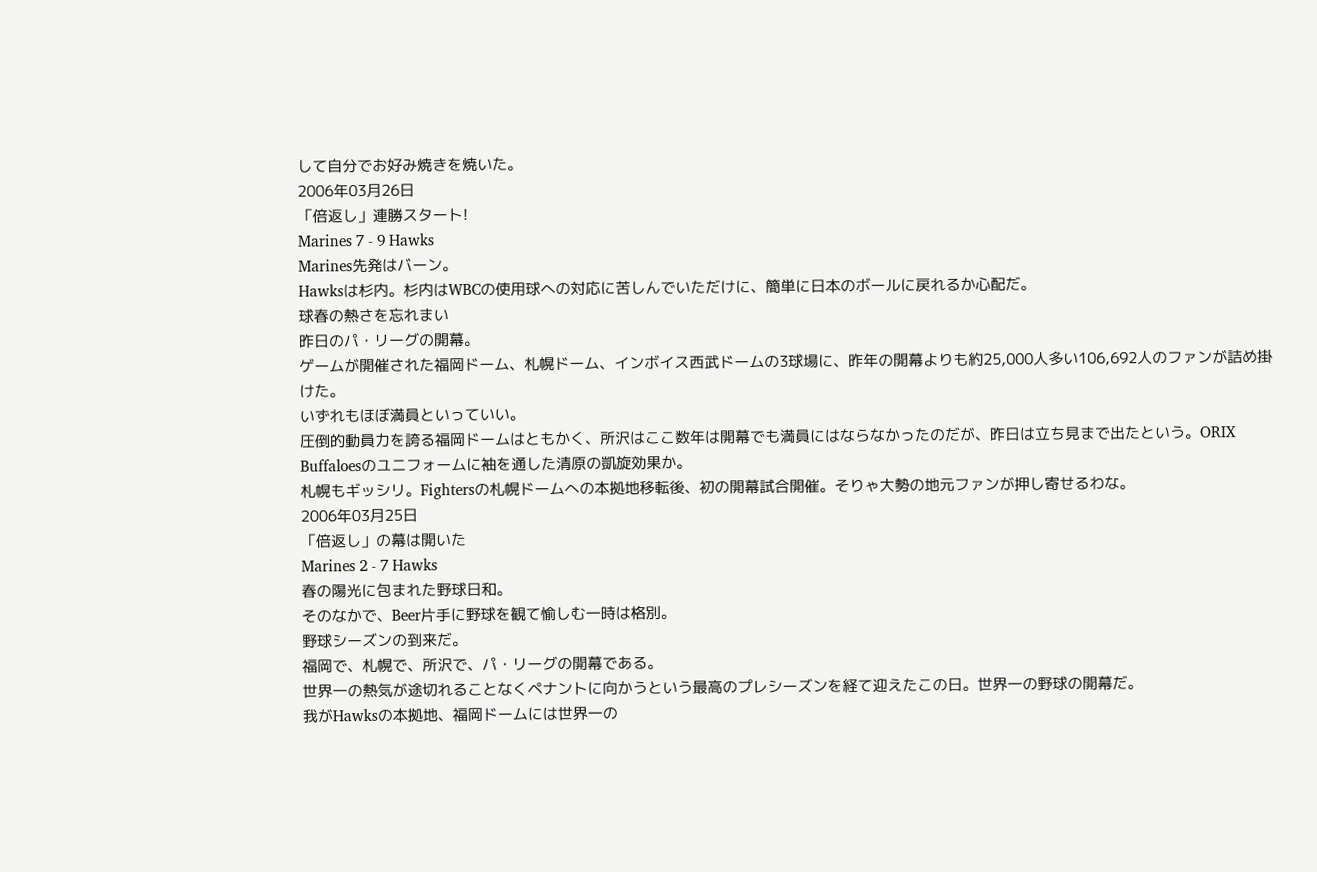して自分でお好み焼きを焼いた。
2006年03月26日
「倍返し」連勝スタート!
Marines 7 - 9 Hawks
Marines先発はバーン。
Hawksは杉内。杉内はWBCの使用球への対応に苦しんでいただけに、簡単に日本のボールに戻れるか心配だ。
球春の熱さを忘れまい
昨日のパ・リーグの開幕。
ゲームが開催された福岡ドーム、札幌ドーム、インボイス西武ドームの3球場に、昨年の開幕よりも約25,000人多い106,692人のファンが詰め掛けた。
いずれもほぼ満員といっていい。
圧倒的動員力を誇る福岡ドームはともかく、所沢はここ数年は開幕でも満員にはならなかったのだが、昨日は立ち見まで出たという。ORIX Buffaloesのユニフォームに袖を通した清原の凱旋効果か。
札幌もギッシリ。Fightersの札幌ドームへの本拠地移転後、初の開幕試合開催。そりゃ大勢の地元ファンが押し寄せるわな。
2006年03月25日
「倍返し」の幕は開いた
Marines 2 - 7 Hawks
春の陽光に包まれた野球日和。
そのなかで、Beer片手に野球を観て愉しむ一時は格別。
野球シーズンの到来だ。
福岡で、札幌で、所沢で、パ・リーグの開幕である。
世界一の熱気が途切れることなくペナントに向かうという最高のプレシーズンを経て迎えたこの日。世界一の野球の開幕だ。
我がHawksの本拠地、福岡ドームには世界一の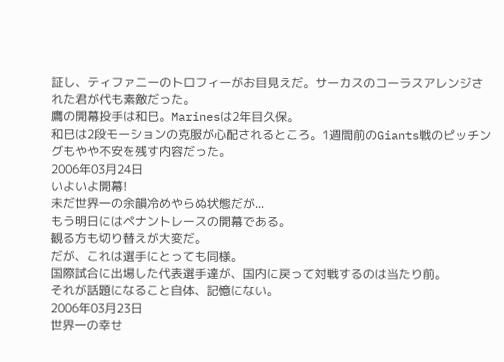証し、ティファニーのトロフィーがお目見えだ。サーカスのコーラスアレンジされた君が代も素敵だった。
鷹の開幕投手は和巳。Marinesは2年目久保。
和巳は2段モーションの克服が心配されるところ。1週間前のGiants戦のピッチングもやや不安を残す内容だった。
2006年03月24日
いよいよ開幕!
未だ世界一の余韻冷めやらぬ状態だが...
もう明日にはペナントレースの開幕である。
観る方も切り替えが大変だ。
だが、これは選手にとっても同様。
国際試合に出場した代表選手達が、国内に戻って対戦するのは当たり前。
それが話題になること自体、記憶にない。
2006年03月23日
世界一の幸せ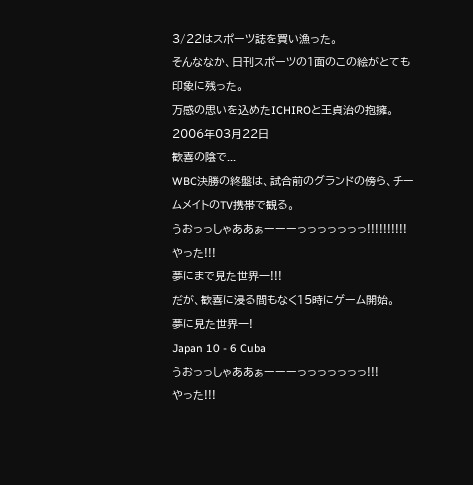3/22はスポーツ誌を買い漁った。
そんななか、日刊スポーツの1面のこの絵がとても印象に残った。
万感の思いを込めたICHIROと王貞治の抱擁。
2006年03月22日
歓喜の陰で...
WBC決勝の終盤は、試合前のグランドの傍ら、チームメイトのTV携帯で観る。
うおっっしゃああぁーーーっっっっっっっ!!!!!!!!!!
やった!!!
夢にまで見た世界一!!!
だが、歓喜に浸る間もなく15時にゲーム開始。
夢に見た世界一!
Japan 10 - 6 Cuba
うおっっしゃああぁーーーっっっっっっっ!!!
やった!!!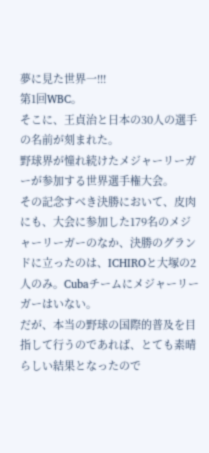夢に見た世界一!!!
第1回WBC。
そこに、王貞治と日本の30人の選手の名前が刻まれた。
野球界が憧れ続けたメジャーリーガーが参加する世界選手権大会。
その記念すべき決勝において、皮肉にも、大会に参加した179名のメジャーリーガーのなか、決勝のグランドに立ったのは、ICHIROと大塚の2人のみ。Cubaチームにメジャーリーガーはいない。
だが、本当の野球の国際的普及を目指して行うのであれば、とても素晴らしい結果となったので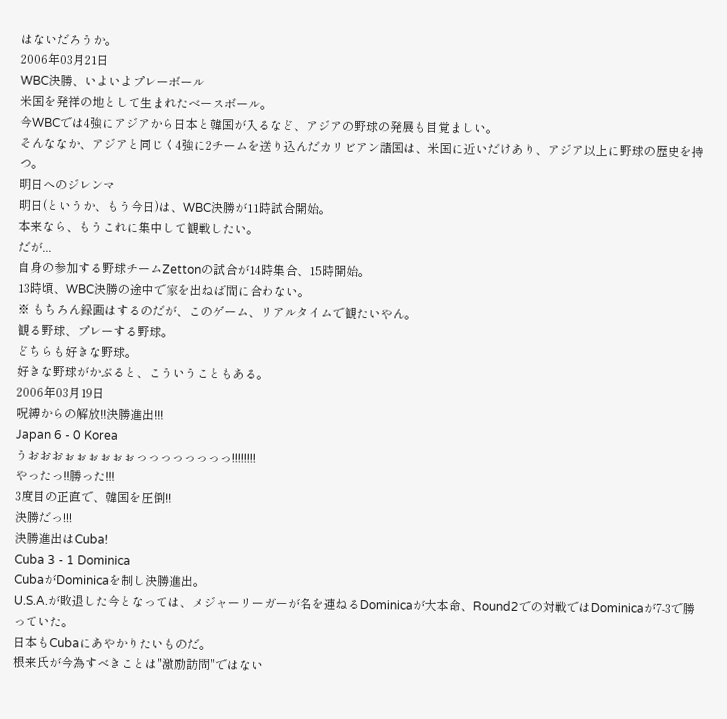はないだろうか。
2006年03月21日
WBC決勝、いよいよプレーボール
米国を発祥の地として生まれたベースボール。
今WBCでは4強にアジアから日本と韓国が入るなど、アジアの野球の発展も目覚ましい。
そんななか、アジアと同じく4強に2チームを送り込んだカリビアン諸国は、米国に近いだけあり、アジア以上に野球の歴史を持つ。
明日へのジレンマ
明日(というか、もう今日)は、WBC決勝が11時試合開始。
本来なら、もうこれに集中して観戦したい。
だが...
自身の参加する野球チームZettonの試合が14時集合、15時開始。
13時頃、WBC決勝の途中で家を出ねば間に合わない。
※ もちろん録画はするのだが、このゲーム、リアルタイムで観たいやん。
観る野球、プレーする野球。
どちらも好きな野球。
好きな野球がかぶると、こういうこともある。
2006年03月19日
呪縛からの解放!!決勝進出!!!
Japan 6 - 0 Korea
うおおおぉぉぉぉぉぉっっっっっっっっ!!!!!!!!
やったっ!!勝った!!!
3度目の正直で、韓国を圧倒!!
決勝だっ!!!
決勝進出はCuba!
Cuba 3 - 1 Dominica
CubaがDominicaを制し決勝進出。
U.S.A.が敗退した今となっては、メジャーリーガーが名を連ねるDominicaが大本命、Round2での対戦ではDominicaが7-3で勝っていた。
日本もCubaにあやかりたいものだ。
根来氏が今為すべきことは"激励訪問"ではない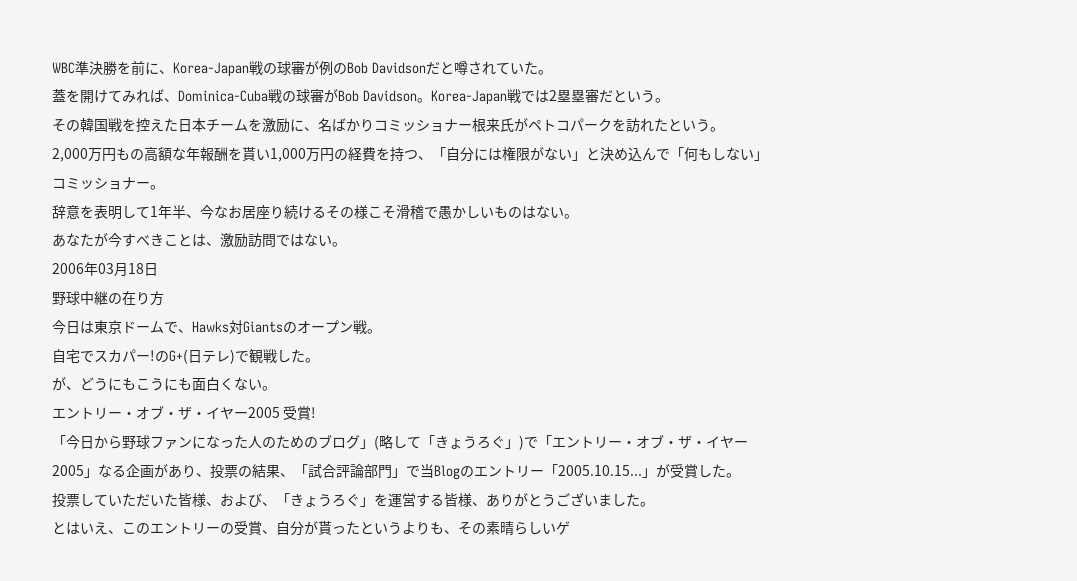WBC準決勝を前に、Korea-Japan戦の球審が例のBob Davidsonだと噂されていた。
蓋を開けてみれば、Dominica-Cuba戦の球審がBob Davidson。Korea-Japan戦では2塁塁審だという。
その韓国戦を控えた日本チームを激励に、名ばかりコミッショナー根来氏がペトコパークを訪れたという。
2,000万円もの高額な年報酬を貰い1,000万円の経費を持つ、「自分には権限がない」と決め込んで「何もしない」コミッショナー。
辞意を表明して1年半、今なお居座り続けるその様こそ滑稽で愚かしいものはない。
あなたが今すべきことは、激励訪問ではない。
2006年03月18日
野球中継の在り方
今日は東京ドームで、Hawks対Giantsのオープン戦。
自宅でスカパー!のG+(日テレ)で観戦した。
が、どうにもこうにも面白くない。
エントリー・オブ・ザ・イヤー2005 受賞!
「今日から野球ファンになった人のためのブログ」(略して「きょうろぐ」)で「エントリー・オブ・ザ・イヤー2005」なる企画があり、投票の結果、「試合評論部門」で当Blogのエントリー「2005.10.15...」が受賞した。
投票していただいた皆様、および、「きょうろぐ」を運営する皆様、ありがとうございました。
とはいえ、このエントリーの受賞、自分が貰ったというよりも、その素晴らしいゲ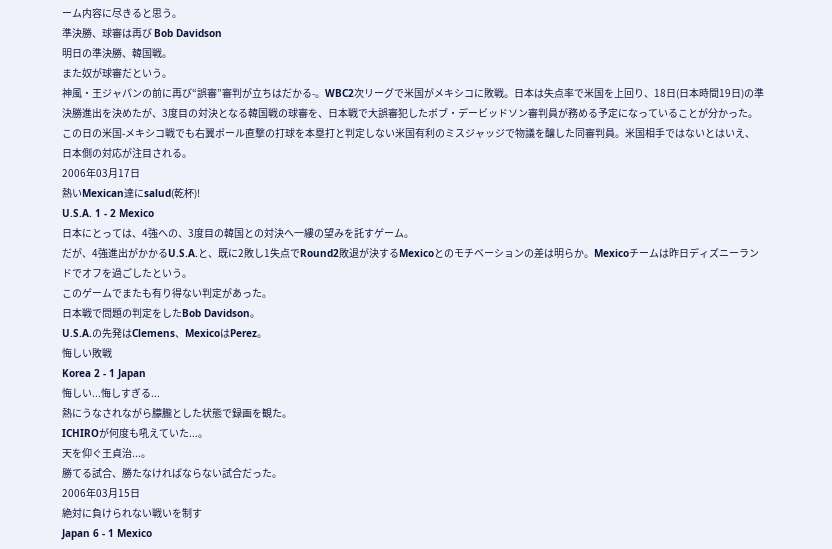ーム内容に尽きると思う。
準決勝、球審は再び Bob Davidson
明日の準決勝、韓国戦。
また奴が球審だという。
神風・王ジャパンの前に再び“誤審”審判が立ちはだかる-。WBC2次リーグで米国がメキシコに敗戦。日本は失点率で米国を上回り、18日(日本時間19日)の準決勝進出を決めたが、3度目の対決となる韓国戦の球審を、日本戦で大誤審犯したボブ・デービッドソン審判員が務める予定になっていることが分かった。この日の米国-メキシコ戦でも右翼ポール直撃の打球を本塁打と判定しない米国有利のミスジャッジで物議を醸した同審判員。米国相手ではないとはいえ、日本側の対応が注目される。
2006年03月17日
熱いMexican達にsalud(乾杯)!
U.S.A. 1 - 2 Mexico
日本にとっては、4強への、3度目の韓国との対決へ一縷の望みを託すゲーム。
だが、4強進出がかかるU.S.A.と、既に2敗し1失点でRound2敗退が決するMexicoとのモチベーションの差は明らか。Mexicoチームは昨日ディズニーランドでオフを過ごしたという。
このゲームでまたも有り得ない判定があった。
日本戦で問題の判定をしたBob Davidson。
U.S.A.の先発はClemens、MexicoはPerez。
悔しい敗戦
Korea 2 - 1 Japan
悔しい...悔しすぎる...
熱にうなされながら朦朧とした状態で録画を観た。
ICHIROが何度も吼えていた...。
天を仰ぐ王貞治...。
勝てる試合、勝たなければならない試合だった。
2006年03月15日
絶対に負けられない戦いを制す
Japan 6 - 1 Mexico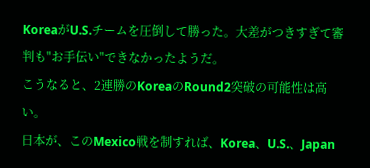KoreaがU.S.チームを圧倒して勝った。大差がつきすぎて審判も"お手伝い"できなかったようだ。
こうなると、2連勝のKoreaのRound2突破の可能性は高い。
日本が、このMexico戦を制すれば、Korea、U.S.、Japan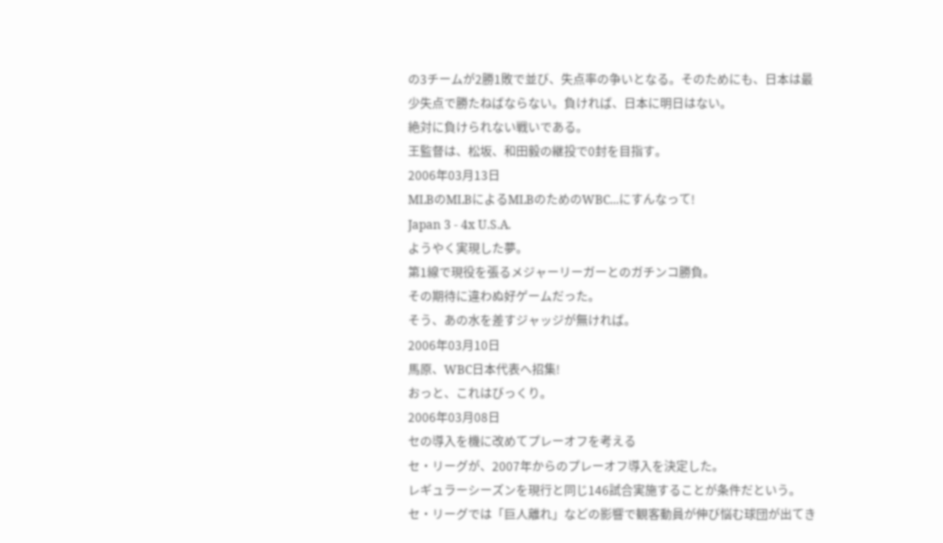の3チームが2勝1敗で並び、失点率の争いとなる。そのためにも、日本は最少失点で勝たねばならない。負ければ、日本に明日はない。
絶対に負けられない戦いである。
王監督は、松坂、和田毅の継投で0封を目指す。
2006年03月13日
MLBのMLBによるMLBのためのWBC...にすんなって!
Japan 3 - 4x U.S.A.
ようやく実現した夢。
第1線で現役を張るメジャーリーガーとのガチンコ勝負。
その期待に違わぬ好ゲームだった。
そう、あの水を差すジャッジが無ければ。
2006年03月10日
馬原、WBC日本代表へ招集!
おっと、これはびっくり。
2006年03月08日
セの導入を機に改めてプレーオフを考える
セ・リーグが、2007年からのプレーオフ導入を決定した。
レギュラーシーズンを現行と同じ146試合実施することが条件だという。
セ・リーグでは「巨人離れ」などの影響で観客動員が伸び悩む球団が出てき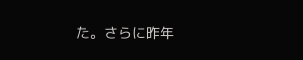た。さらに昨年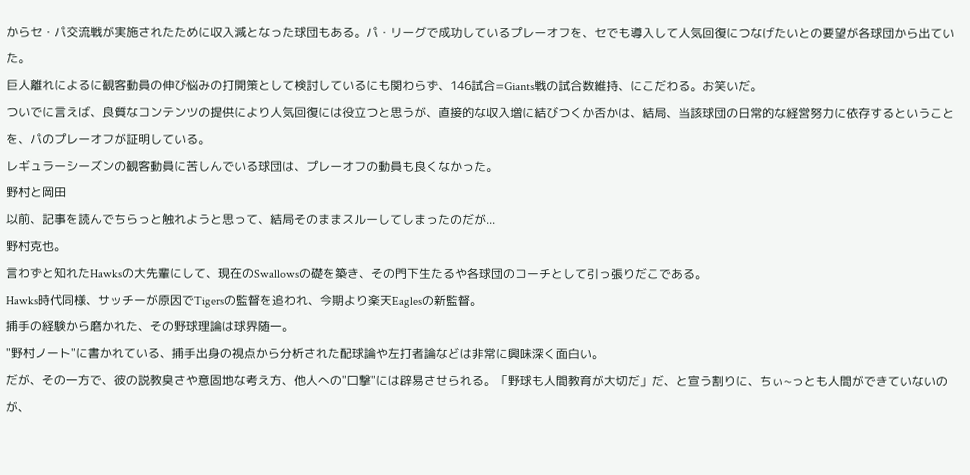からセ・パ交流戦が実施されたために収入減となった球団もある。パ・リーグで成功しているプレーオフを、セでも導入して人気回復につなげたいとの要望が各球団から出ていた。
巨人離れによるに観客動員の伸び悩みの打開策として検討しているにも関わらず、146試合=Giants戦の試合数維持、にこだわる。お笑いだ。
ついでに言えば、良質なコンテンツの提供により人気回復には役立つと思うが、直接的な収入増に結びつくか否かは、結局、当該球団の日常的な経営努力に依存するということを、パのプレーオフが証明している。
レギュラーシーズンの観客動員に苦しんでいる球団は、プレーオフの動員も良くなかった。
野村と岡田
以前、記事を読んでちらっと触れようと思って、結局そのままスルーしてしまったのだが...
野村克也。
言わずと知れたHawksの大先輩にして、現在のSwallowsの礎を築き、その門下生たるや各球団のコーチとして引っ張りだこである。
Hawks時代同様、サッチーが原因でTigersの監督を追われ、今期より楽天Eaglesの新監督。
捕手の経験から磨かれた、その野球理論は球界随一。
"野村ノート"に書かれている、捕手出身の視点から分析された配球論や左打者論などは非常に興味深く面白い。
だが、その一方で、彼の説教臭さや意固地な考え方、他人への"口撃"には辟易させられる。「野球も人間教育が大切だ」だ、と宣う割りに、ちぃ~っとも人間ができていないのが、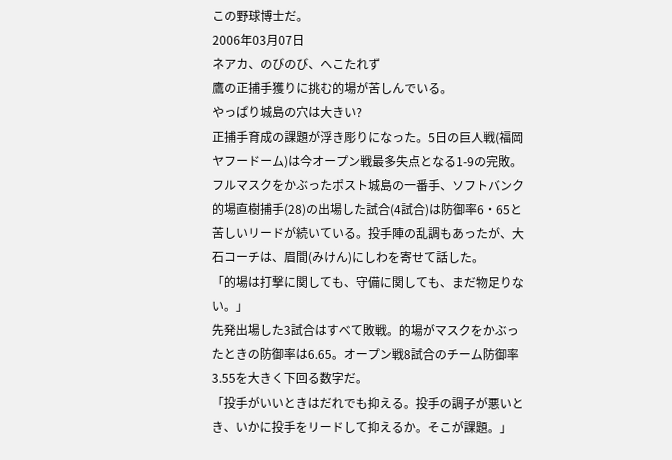この野球博士だ。
2006年03月07日
ネアカ、のびのび、へこたれず
鷹の正捕手獲りに挑む的場が苦しんでいる。
やっぱり城島の穴は大きい?
正捕手育成の課題が浮き彫りになった。5日の巨人戦(福岡ヤフードーム)は今オープン戦最多失点となる1-9の完敗。フルマスクをかぶったポスト城島の一番手、ソフトバンク的場直樹捕手(28)の出場した試合(4試合)は防御率6・65と苦しいリードが続いている。投手陣の乱調もあったが、大石コーチは、眉間(みけん)にしわを寄せて話した。
「的場は打撃に関しても、守備に関しても、まだ物足りない。」
先発出場した3試合はすべて敗戦。的場がマスクをかぶったときの防御率は6.65。オープン戦8試合のチーム防御率3.55を大きく下回る数字だ。
「投手がいいときはだれでも抑える。投手の調子が悪いとき、いかに投手をリードして抑えるか。そこが課題。」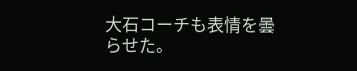大石コーチも表情を曇らせた。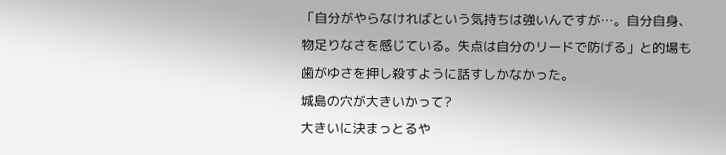「自分がやらなければという気持ちは強いんですが…。自分自身、物足りなさを感じている。失点は自分のリードで防げる」と的場も歯がゆさを押し殺すように話すしかなかった。
城島の穴が大きいかって?
大きいに決まっとるや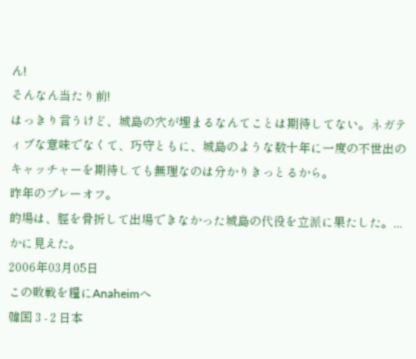ん!
そんなん当たり前!
はっきり言うけど、城島の穴が埋まるなんてことは期待してない。ネガティブな意味でなくて、巧守ともに、城島のような数十年に一度の不世出のキャッチャーを期待しても無理なのは分かりきっとるから。
昨年のプレーオフ。
的場は、脛を骨折して出場できなかった城島の代役を立派に果たした。...かに見えた。
2006年03月05日
この敗戦を糧にAnaheimへ
韓国 3 - 2 日本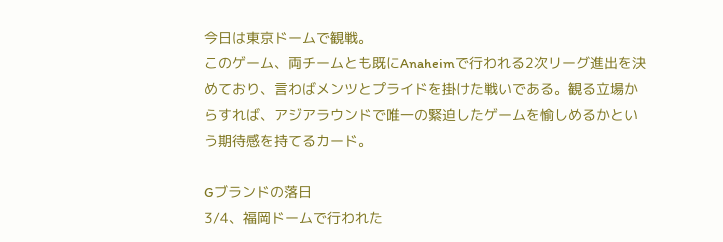今日は東京ドームで観戦。
このゲーム、両チームとも既にAnaheimで行われる2次リーグ進出を決めており、言わばメンツとプライドを掛けた戦いである。観る立場からすれば、アジアラウンドで唯一の緊迫したゲームを愉しめるかという期待感を持てるカード。

Gブランドの落日
3/4、福岡ドームで行われた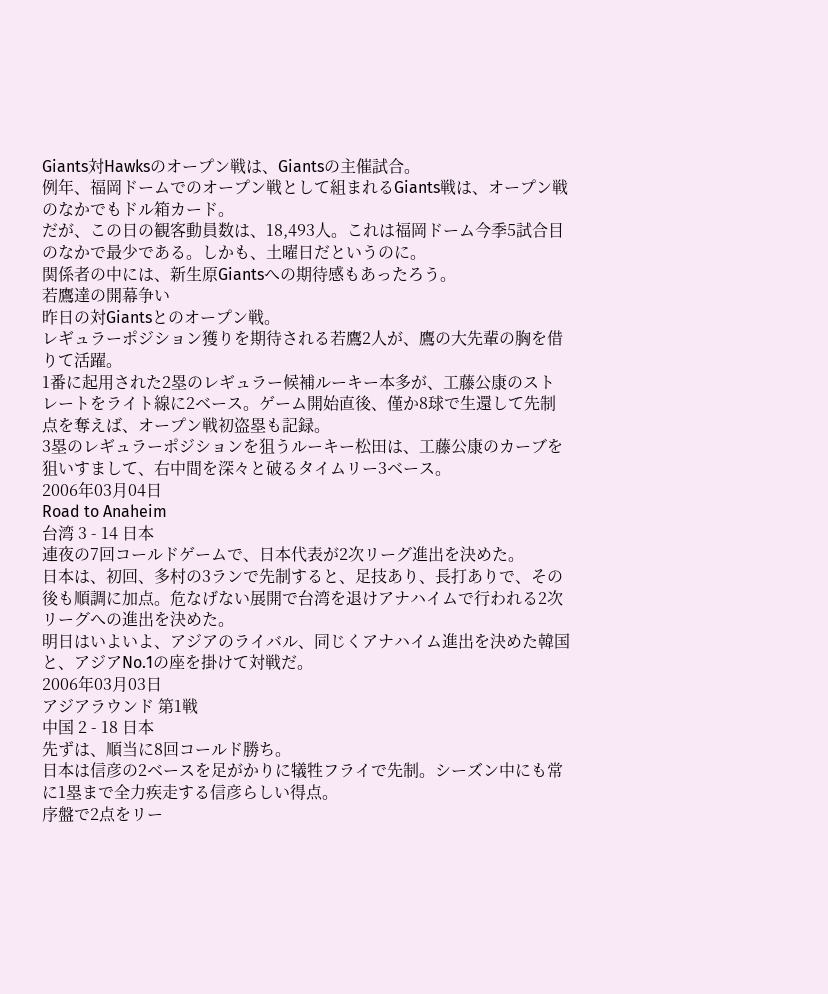Giants対Hawksのオープン戦は、Giantsの主催試合。
例年、福岡ドームでのオープン戦として組まれるGiants戦は、オープン戦のなかでもドル箱カード。
だが、この日の観客動員数は、18,493人。これは福岡ドーム今季5試合目のなかで最少である。しかも、土曜日だというのに。
関係者の中には、新生原Giantsへの期待感もあったろう。
若鷹達の開幕争い
昨日の対Giantsとのオープン戦。
レギュラーポジション獲りを期待される若鷹2人が、鷹の大先輩の胸を借りて活躍。
1番に起用された2塁のレギュラー候補ルーキー本多が、工藤公康のストレートをライト線に2ベース。ゲーム開始直後、僅か8球で生還して先制点を奪えば、オープン戦初盗塁も記録。
3塁のレギュラーポジションを狙うルーキー松田は、工藤公康のカーブを狙いすまして、右中間を深々と破るタイムリー3ベース。
2006年03月04日
Road to Anaheim
台湾 3 - 14 日本
連夜の7回コールドゲームで、日本代表が2次リーグ進出を決めた。
日本は、初回、多村の3ランで先制すると、足技あり、長打ありで、その後も順調に加点。危なげない展開で台湾を退けアナハイムで行われる2次リーグへの進出を決めた。
明日はいよいよ、アジアのライバル、同じくアナハイム進出を決めた韓国と、アジアNo.1の座を掛けて対戦だ。
2006年03月03日
アジアラウンド 第1戦
中国 2 - 18 日本
先ずは、順当に8回コールド勝ち。
日本は信彦の2ベースを足がかりに犠牲フライで先制。シーズン中にも常に1塁まで全力疾走する信彦らしい得点。
序盤で2点をリー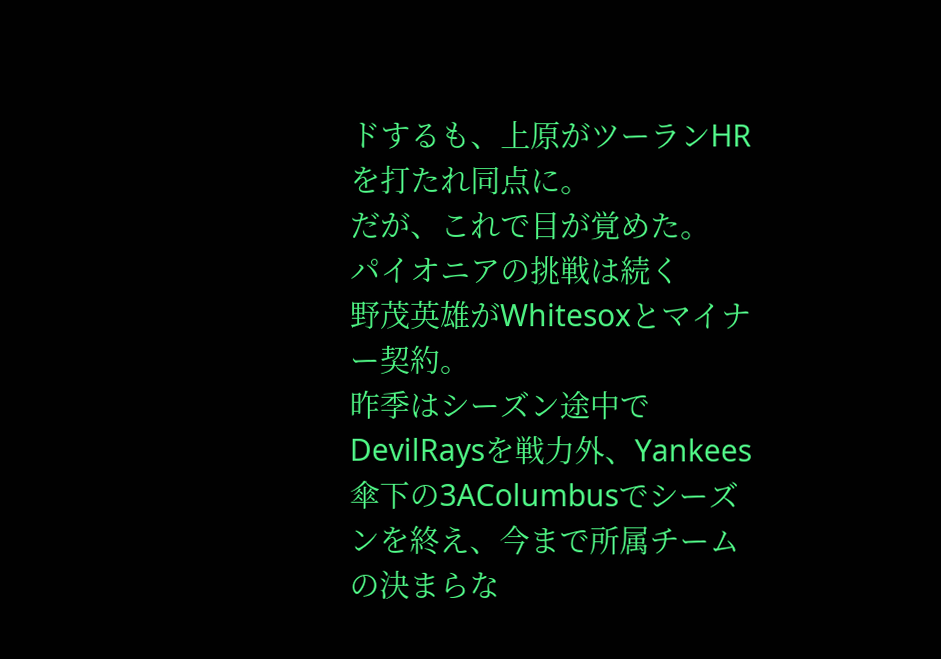ドするも、上原がツーランHRを打たれ同点に。
だが、これで目が覚めた。
パイオニアの挑戦は続く
野茂英雄がWhitesoxとマイナー契約。
昨季はシーズン途中でDevilRaysを戦力外、Yankees傘下の3AColumbusでシーズンを終え、今まで所属チームの決まらな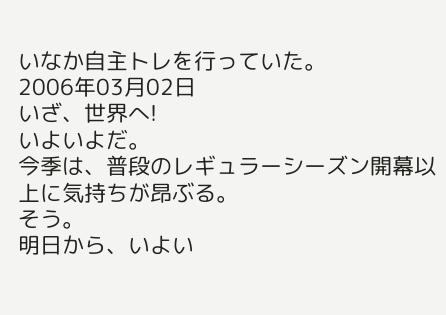いなか自主トレを行っていた。
2006年03月02日
いざ、世界へ!
いよいよだ。
今季は、普段のレギュラーシーズン開幕以上に気持ちが昂ぶる。
そう。
明日から、いよい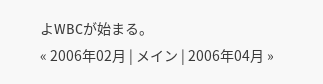よWBCが始まる。
« 2006年02月 | メイン | 2006年04月 »